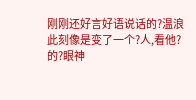刚刚还好言好语说话的?温浪此刻像是变了一个?人,看他?的?眼神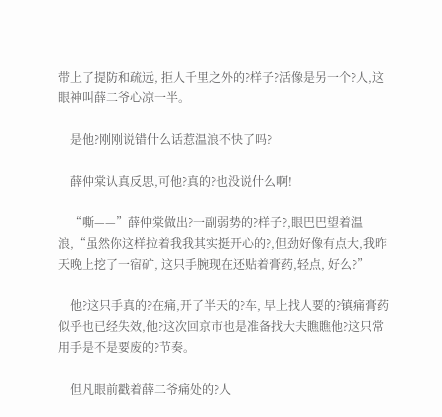带上了提防和疏远, 拒人千里之外的?样子?活像是另一个?人,这眼神叫薛二爷心凉一半。

    是他?刚刚说错什么话惹温浪不快了吗?

    薛仲棠认真反思,可他?真的?也没说什么啊!

    “嘶——”薛仲棠做出?一副弱势的?样子?,眼巴巴望着温浪,“虽然你这样拉着我我其实挺开心的?,但劲好像有点大,我昨天晚上挖了一宿矿, 这只手腕现在还贴着膏药,轻点, 好么?”

    他?这只手真的?在痛,开了半天的?车, 早上找人要的?镇痛膏药似乎也已经失效,他?这次回京市也是准备找大夫瞧瞧他?这只常用手是不是要废的?节奏。

    但凡眼前戳着薛二爷痛处的?人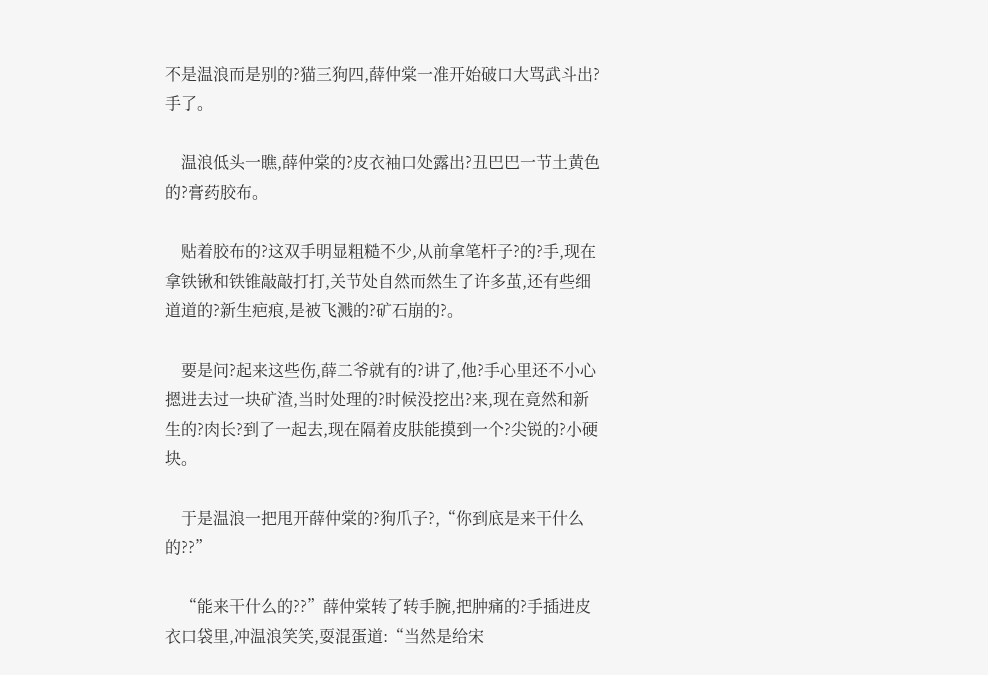不是温浪而是别的?猫三狗四,薛仲棠一准开始破口大骂武斗出?手了。

    温浪低头一瞧,薛仲棠的?皮衣袖口处露出?丑巴巴一节土黄色的?膏药胶布。

    贴着胶布的?这双手明显粗糙不少,从前拿笔杆子?的?手,现在拿铁锹和铁锥敲敲打打,关节处自然而然生了许多茧,还有些细道道的?新生疤痕,是被飞溅的?矿石崩的?。

    要是问?起来这些伤,薛二爷就有的?讲了,他?手心里还不小心摁进去过一块矿渣,当时处理的?时候没挖出?来,现在竟然和新生的?肉长?到了一起去,现在隔着皮肤能摸到一个?尖锐的?小硬块。

    于是温浪一把甩开薛仲棠的?狗爪子?,“你到底是来干什么的??”

    “能来干什么的??”薛仲棠转了转手腕,把肿痛的?手插进皮衣口袋里,冲温浪笑笑,耍混蛋道:“当然是给宋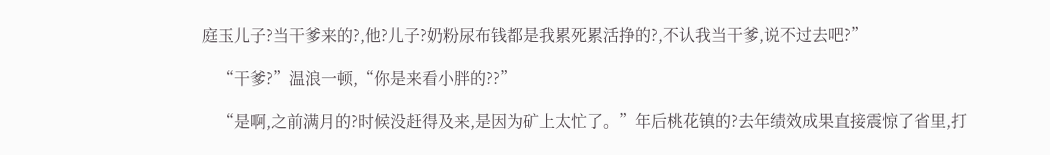庭玉儿子?当干爹来的?,他?儿子?奶粉尿布钱都是我累死累活挣的?,不认我当干爹,说不过去吧?”

    “干爹?”温浪一顿,“你是来看小胖的??”

    “是啊,之前满月的?时候没赶得及来,是因为矿上太忙了。”年后桃花镇的?去年绩效成果直接震惊了省里,打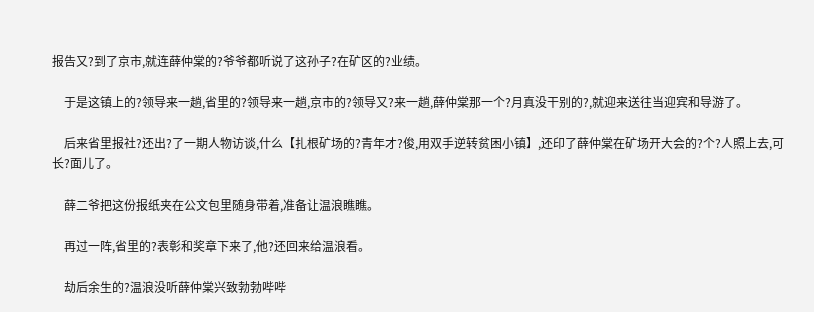报告又?到了京市,就连薛仲棠的?爷爷都听说了这孙子?在矿区的?业绩。

    于是这镇上的?领导来一趟,省里的?领导来一趟,京市的?领导又?来一趟,薛仲棠那一个?月真没干别的?,就迎来送往当迎宾和导游了。

    后来省里报社?还出?了一期人物访谈,什么【扎根矿场的?青年才?俊,用双手逆转贫困小镇】,还印了薛仲棠在矿场开大会的?个?人照上去,可长?面儿了。

    薛二爷把这份报纸夹在公文包里随身带着,准备让温浪瞧瞧。

    再过一阵,省里的?表彰和奖章下来了,他?还回来给温浪看。

    劫后余生的?温浪没听薛仲棠兴致勃勃哔哔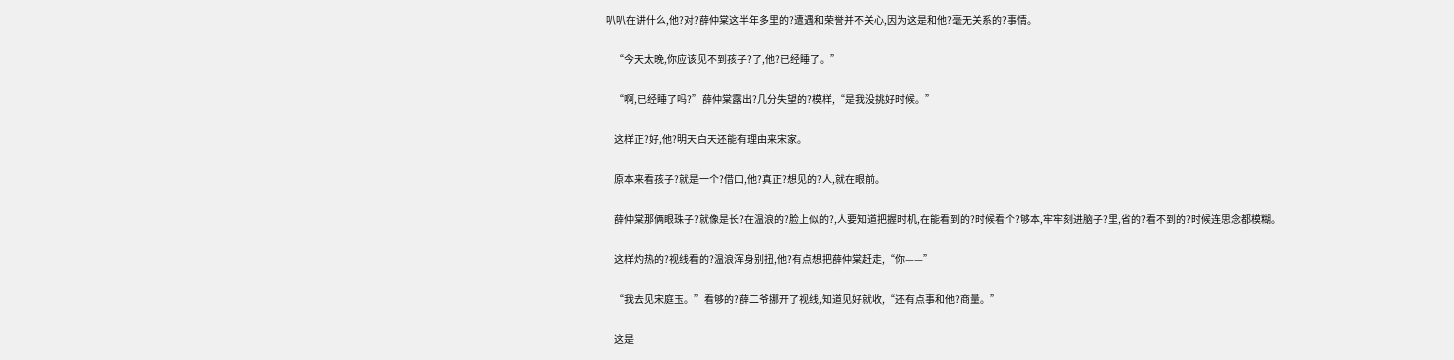叭叭在讲什么,他?对?薛仲棠这半年多里的?遭遇和荣誉并不关心,因为这是和他?毫无关系的?事情。

    “今天太晚,你应该见不到孩子?了,他?已经睡了。”

    “啊,已经睡了吗?”薛仲棠露出?几分失望的?模样,“是我没挑好时候。”

    这样正?好,他?明天白天还能有理由来宋家。

    原本来看孩子?就是一个?借口,他?真正?想见的?人,就在眼前。

    薛仲棠那俩眼珠子?就像是长?在温浪的?脸上似的?,人要知道把握时机,在能看到的?时候看个?够本,牢牢刻进脑子?里,省的?看不到的?时候连思念都模糊。

    这样灼热的?视线看的?温浪浑身别扭,他?有点想把薛仲棠赶走,“你——”

    “我去见宋庭玉。”看够的?薛二爷挪开了视线,知道见好就收,“还有点事和他?商量。”

    这是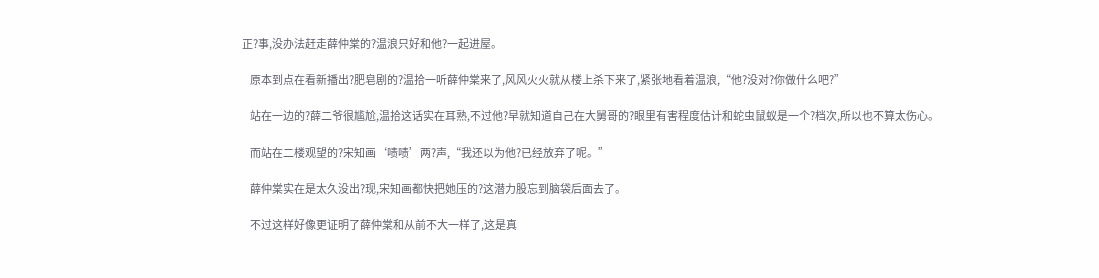正?事,没办法赶走薛仲棠的?温浪只好和他?一起进屋。

    原本到点在看新播出?肥皂剧的?温拾一听薛仲棠来了,风风火火就从楼上杀下来了,紧张地看着温浪,“他?没对?你做什么吧?”

    站在一边的?薛二爷很尴尬,温拾这话实在耳熟,不过他?早就知道自己在大舅哥的?眼里有害程度估计和蛇虫鼠蚁是一个?档次,所以也不算太伤心。

    而站在二楼观望的?宋知画‘啧啧’两?声,“我还以为他?已经放弃了呢。”

    薛仲棠实在是太久没出?现,宋知画都快把她压的?这潜力股忘到脑袋后面去了。

    不过这样好像更证明了薛仲棠和从前不大一样了,这是真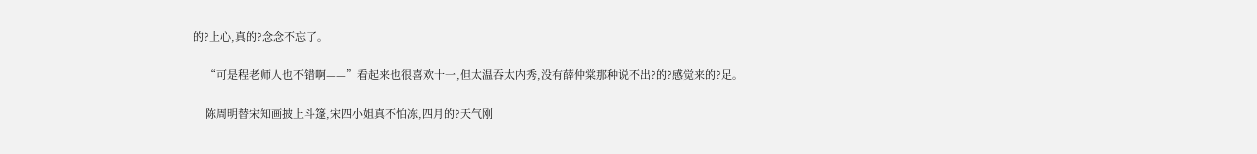的?上心,真的?念念不忘了。

    “可是程老师人也不错啊——”看起来也很喜欢十一,但太温吞太内秀,没有薛仲棠那种说不出?的?感觉来的?足。

    陈周明替宋知画披上斗篷,宋四小姐真不怕冻,四月的?天气刚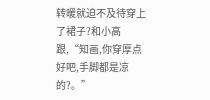转暖就迫不及待穿上了裙子?和小高跟,“知画,你穿厚点好吧,手脚都是凉的?。”